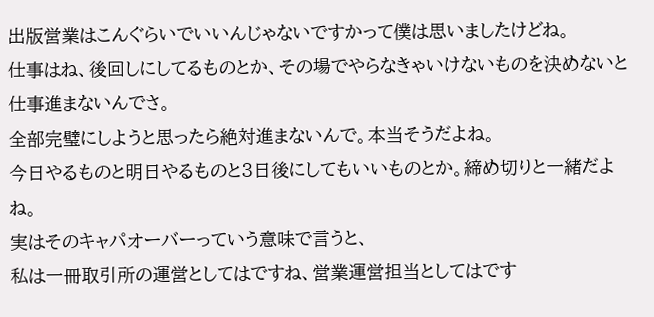出版営業はこんぐらいでいいんじゃないですかって僕は思いましたけどね。
仕事はね、後回しにしてるものとか、その場でやらなきゃいけないものを決めないと仕事進まないんでさ。
全部完璧にしようと思ったら絶対進まないんで。本当そうだよね。
今日やるものと明日やるものと3日後にしてもいいものとか。締め切りと一緒だよね。
実はそのキャパオーバーっていう意味で言うと、
私は一冊取引所の運営としてはですね、営業運営担当としてはです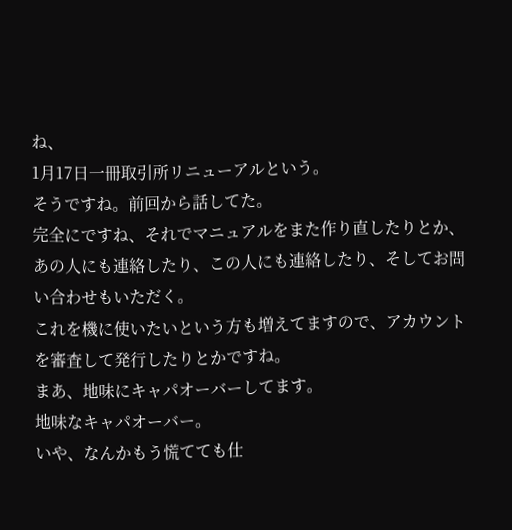ね、
1月17日一冊取引所リニューアルという。
そうですね。前回から話してた。
完全にですね、それでマニュアルをまた作り直したりとか、
あの人にも連絡したり、この人にも連絡したり、そしてお問い合わせもいただく。
これを機に使いたいという方も増えてますので、アカウントを審査して発行したりとかですね。
まあ、地味にキャパオーバーしてます。
地味なキャパオーバー。
いや、なんかもう慌てても仕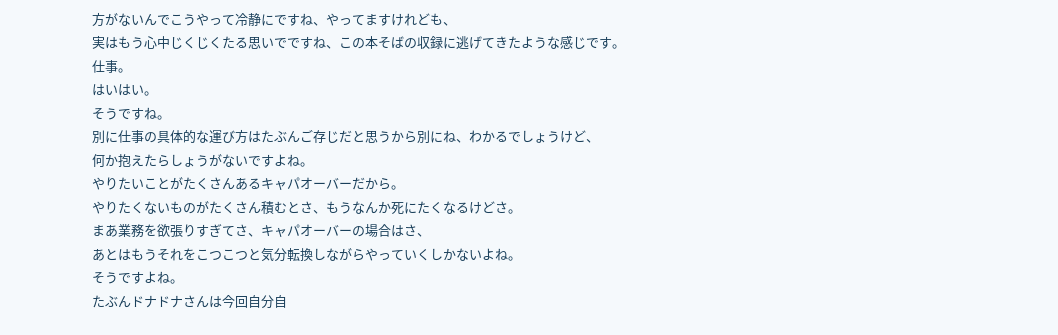方がないんでこうやって冷静にですね、やってますけれども、
実はもう心中じくじくたる思いでですね、この本そばの収録に逃げてきたような感じです。
仕事。
はいはい。
そうですね。
別に仕事の具体的な運び方はたぶんご存じだと思うから別にね、わかるでしょうけど、
何か抱えたらしょうがないですよね。
やりたいことがたくさんあるキャパオーバーだから。
やりたくないものがたくさん積むとさ、もうなんか死にたくなるけどさ。
まあ業務を欲張りすぎてさ、キャパオーバーの場合はさ、
あとはもうそれをこつこつと気分転換しながらやっていくしかないよね。
そうですよね。
たぶんドナドナさんは今回自分自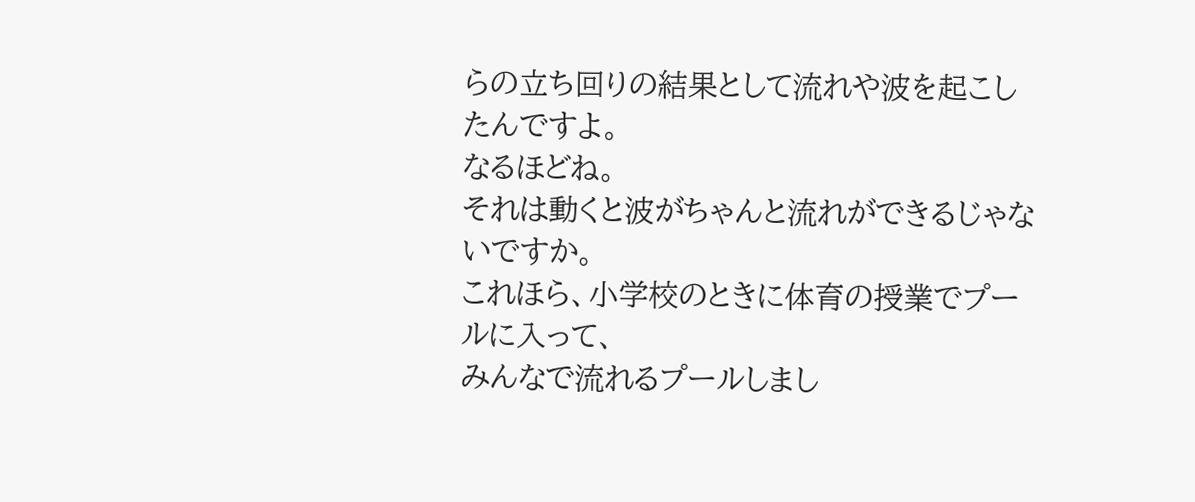らの立ち回りの結果として流れや波を起こしたんですよ。
なるほどね。
それは動くと波がちゃんと流れができるじゃないですか。
これほら、小学校のときに体育の授業でプールに入って、
みんなで流れるプールしまし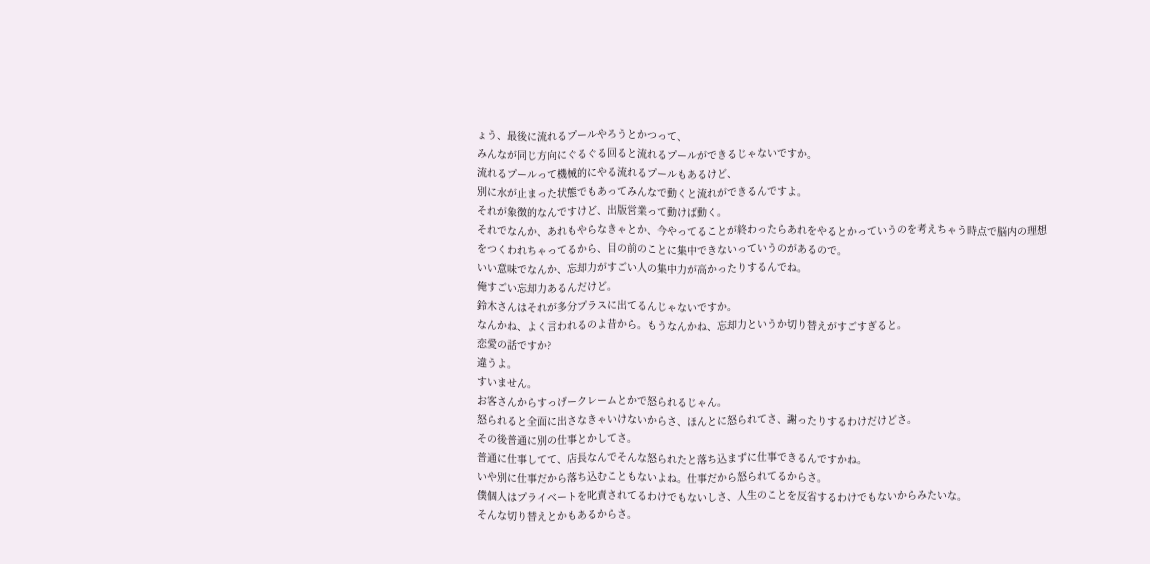ょう、最後に流れるプールやろうとかつって、
みんなが同じ方向にぐるぐる回ると流れるプールができるじゃないですか。
流れるプールって機械的にやる流れるプールもあるけど、
別に水が止まった状態でもあってみんなで動くと流れができるんですよ。
それが象徴的なんですけど、出版営業って動けば動く。
それでなんか、あれもやらなきゃとか、今やってることが終わったらあれをやるとかっていうのを考えちゃう時点で脳内の理想をつくわれちゃってるから、目の前のことに集中できないっていうのがあるので。
いい意味でなんか、忘却力がすごい人の集中力が高かったりするんでね。
俺すごい忘却力あるんだけど。
鈴木さんはそれが多分プラスに出てるんじゃないですか。
なんかね、よく言われるのよ昔から。もうなんかね、忘却力というか切り替えがすごすぎると。
恋愛の話ですか?
違うよ。
すいません。
お客さんからすっげークレームとかで怒られるじゃん。
怒られると全面に出さなきゃいけないからさ、ほんとに怒られてさ、謝ったりするわけだけどさ。
その後普通に別の仕事とかしてさ。
普通に仕事してて、店長なんでそんな怒られたと落ち込まずに仕事できるんですかね。
いや別に仕事だから落ち込むこともないよね。仕事だから怒られてるからさ。
僕個人はプライベートを叱責されてるわけでもないしさ、人生のことを反省するわけでもないからみたいな。
そんな切り替えとかもあるからさ。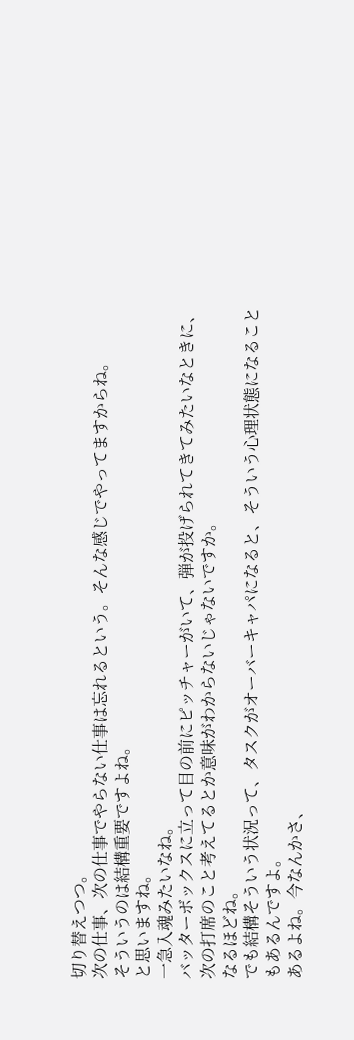切り替えつつ。
次の仕事、次の仕事でやらない仕事は忘れるという。そんな感じでやってますからね。
そういうのは結構重要ですよね。
と思いますね。
一急入魂みたいなね。
バッターボックスに立って目の前にピッチャーがいて、弾が投げられてきてみたいなときに、
次の打席のこと考えてるとか意味がわからないじゃないですか。
なるほどね。
でも結構そういう状況って、タスクがオーバーキャパになると、そういう心理状態になることもあるんですよ。
あるよね。今なんかさ、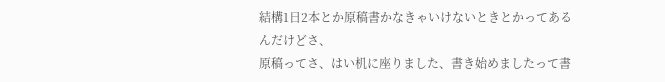結構1日2本とか原稿書かなきゃいけないときとかってあるんだけどさ、
原稿ってさ、はい机に座りました、書き始めましたって書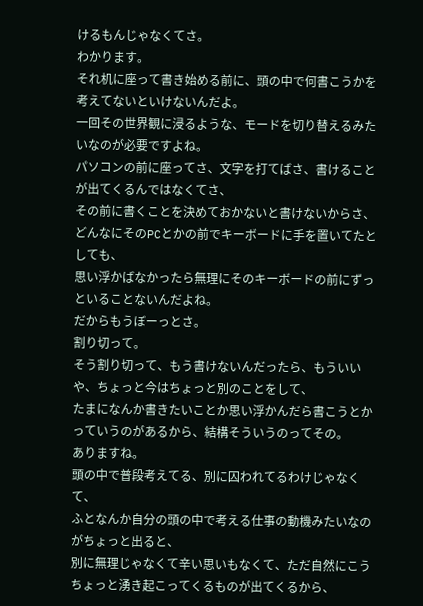けるもんじゃなくてさ。
わかります。
それ机に座って書き始める前に、頭の中で何書こうかを考えてないといけないんだよ。
一回その世界観に浸るような、モードを切り替えるみたいなのが必要ですよね。
パソコンの前に座ってさ、文字を打てばさ、書けることが出てくるんではなくてさ、
その前に書くことを決めておかないと書けないからさ、
どんなにそのPCとかの前でキーボードに手を置いてたとしても、
思い浮かばなかったら無理にそのキーボードの前にずっといることないんだよね。
だからもうぼーっとさ。
割り切って。
そう割り切って、もう書けないんだったら、もういいや、ちょっと今はちょっと別のことをして、
たまになんか書きたいことか思い浮かんだら書こうとかっていうのがあるから、結構そういうのってその。
ありますね。
頭の中で普段考えてる、別に囚われてるわけじゃなくて、
ふとなんか自分の頭の中で考える仕事の動機みたいなのがちょっと出ると、
別に無理じゃなくて辛い思いもなくて、ただ自然にこうちょっと湧き起こってくるものが出てくるから、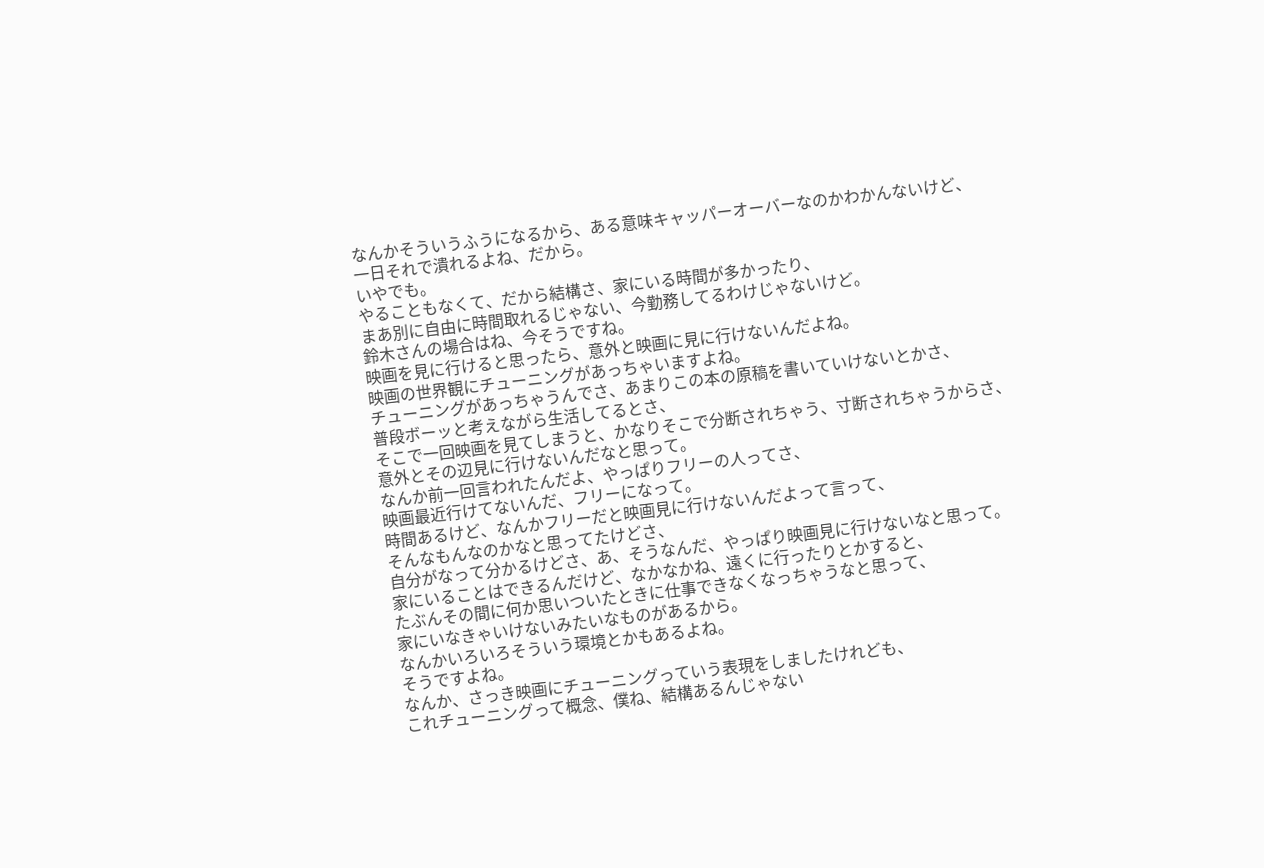なんかそういうふうになるから、ある意味キャッパーオーバーなのかわかんないけど、
一日それで潰れるよね、だから。
いやでも。
やることもなくて、だから結構さ、家にいる時間が多かったり、
まあ別に自由に時間取れるじゃない、今勤務してるわけじゃないけど。
鈴木さんの場合はね、今そうですね。
映画を見に行けると思ったら、意外と映画に見に行けないんだよね。
映画の世界観にチューニングがあっちゃいますよね。
チューニングがあっちゃうんでさ、あまりこの本の原稿を書いていけないとかさ、
普段ボーッと考えながら生活してるとさ、
そこで一回映画を見てしまうと、かなりそこで分断されちゃう、寸断されちゃうからさ、
意外とその辺見に行けないんだなと思って。
なんか前一回言われたんだよ、やっぱりフリーの人ってさ、
映画最近行けてないんだ、フリーになって。
時間あるけど、なんかフリーだと映画見に行けないんだよって言って、
そんなもんなのかなと思ってたけどさ、
自分がなって分かるけどさ、あ、そうなんだ、やっぱり映画見に行けないなと思って。
家にいることはできるんだけど、なかなかね、遠くに行ったりとかすると、
たぶんその間に何か思いついたときに仕事できなくなっちゃうなと思って、
家にいなきゃいけないみたいなものがあるから。
なんかいろいろそういう環境とかもあるよね。
そうですよね。
なんか、さっき映画にチューニングっていう表現をしましたけれども、
これチューニングって概念、僕ね、結構あるんじゃない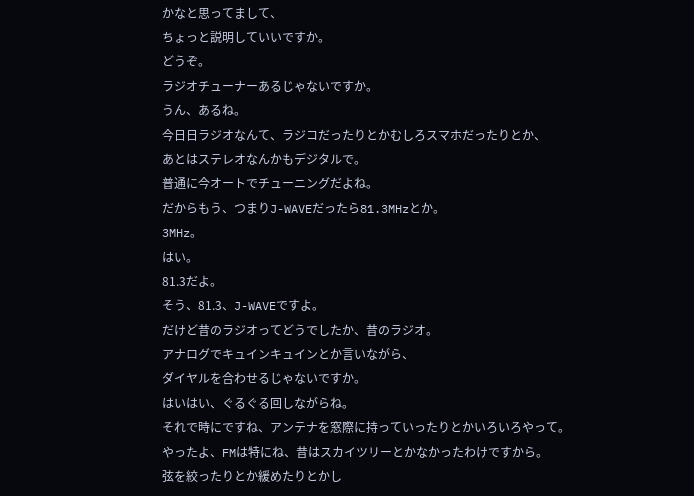かなと思ってまして、
ちょっと説明していいですか。
どうぞ。
ラジオチューナーあるじゃないですか。
うん、あるね。
今日日ラジオなんて、ラジコだったりとかむしろスマホだったりとか、
あとはステレオなんかもデジタルで。
普通に今オートでチューニングだよね。
だからもう、つまりJ-WAVEだったら81.3MHzとか。
3MHz。
はい。
81.3だよ。
そう、81.3、J-WAVEですよ。
だけど昔のラジオってどうでしたか、昔のラジオ。
アナログでキュインキュインとか言いながら、
ダイヤルを合わせるじゃないですか。
はいはい、ぐるぐる回しながらね。
それで時にですね、アンテナを窓際に持っていったりとかいろいろやって。
やったよ、FMは特にね、昔はスカイツリーとかなかったわけですから。
弦を絞ったりとか緩めたりとかし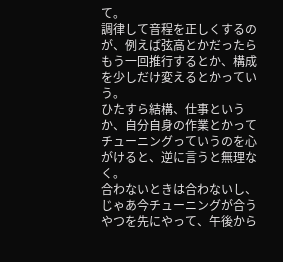て。
調律して音程を正しくするのが、例えば弦高とかだったらもう一回推行するとか、構成を少しだけ変えるとかっていう。
ひたすら結構、仕事というか、自分自身の作業とかってチューニングっていうのを心がけると、逆に言うと無理なく。
合わないときは合わないし、じゃあ今チューニングが合うやつを先にやって、午後から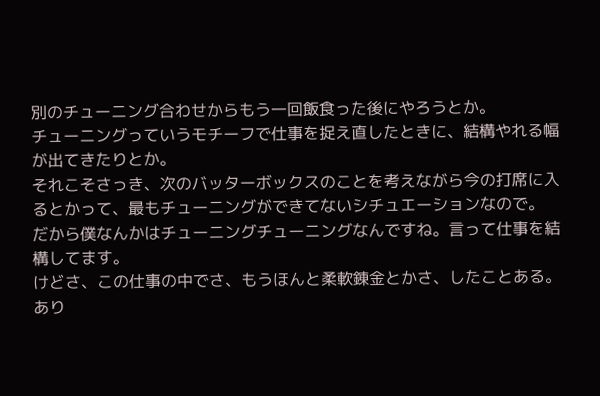別のチューニング合わせからもう一回飯食った後にやろうとか。
チューニングっていうモチーフで仕事を捉え直したときに、結構やれる幅が出てきたりとか。
それこそさっき、次のバッターボックスのことを考えながら今の打席に入るとかって、最もチューニングができてないシチュエーションなので。
だから僕なんかはチューニングチューニングなんですね。言って仕事を結構してます。
けどさ、この仕事の中でさ、もうほんと柔軟錬金とかさ、したことある。
あり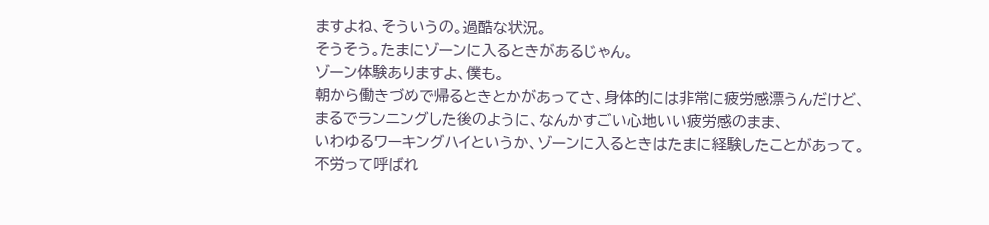ますよね、そういうの。過酷な状況。
そうそう。たまにゾーンに入るときがあるじゃん。
ゾーン体験ありますよ、僕も。
朝から働きづめで帰るときとかがあってさ、身体的には非常に疲労感漂うんだけど、
まるでランニングした後のように、なんかすごい心地いい疲労感のまま、
いわゆるワーキングハイというか、ゾーンに入るときはたまに経験したことがあって。
不労って呼ばれ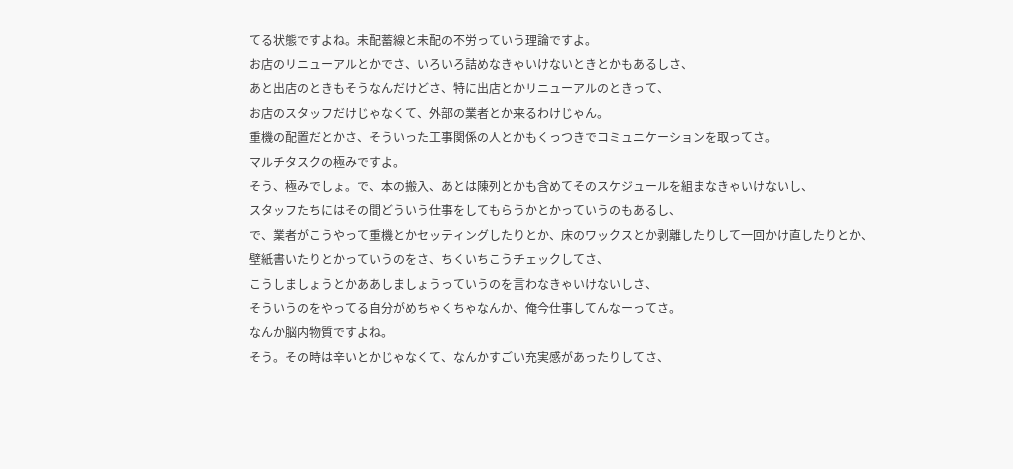てる状態ですよね。未配蓄線と未配の不労っていう理論ですよ。
お店のリニューアルとかでさ、いろいろ詰めなきゃいけないときとかもあるしさ、
あと出店のときもそうなんだけどさ、特に出店とかリニューアルのときって、
お店のスタッフだけじゃなくて、外部の業者とか来るわけじゃん。
重機の配置だとかさ、そういった工事関係の人とかもくっつきでコミュニケーションを取ってさ。
マルチタスクの極みですよ。
そう、極みでしょ。で、本の搬入、あとは陳列とかも含めてそのスケジュールを組まなきゃいけないし、
スタッフたちにはその間どういう仕事をしてもらうかとかっていうのもあるし、
で、業者がこうやって重機とかセッティングしたりとか、床のワックスとか剥離したりして一回かけ直したりとか、
壁紙書いたりとかっていうのをさ、ちくいちこうチェックしてさ、
こうしましょうとかああしましょうっていうのを言わなきゃいけないしさ、
そういうのをやってる自分がめちゃくちゃなんか、俺今仕事してんなーってさ。
なんか脳内物質ですよね。
そう。その時は辛いとかじゃなくて、なんかすごい充実感があったりしてさ、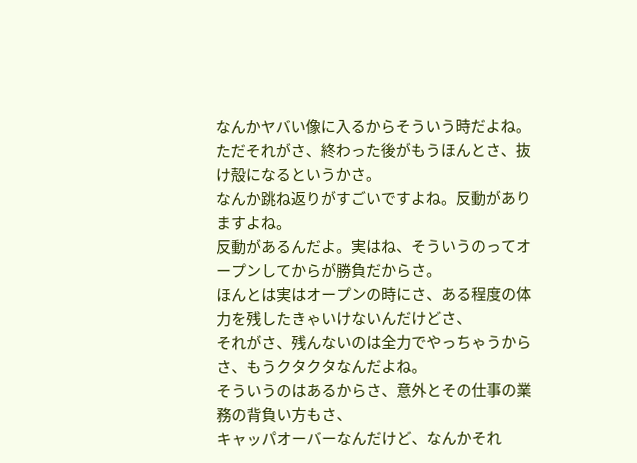なんかヤバい像に入るからそういう時だよね。
ただそれがさ、終わった後がもうほんとさ、抜け殻になるというかさ。
なんか跳ね返りがすごいですよね。反動がありますよね。
反動があるんだよ。実はね、そういうのってオープンしてからが勝負だからさ。
ほんとは実はオープンの時にさ、ある程度の体力を残したきゃいけないんだけどさ、
それがさ、残んないのは全力でやっちゃうからさ、もうクタクタなんだよね。
そういうのはあるからさ、意外とその仕事の業務の背負い方もさ、
キャッパオーバーなんだけど、なんかそれ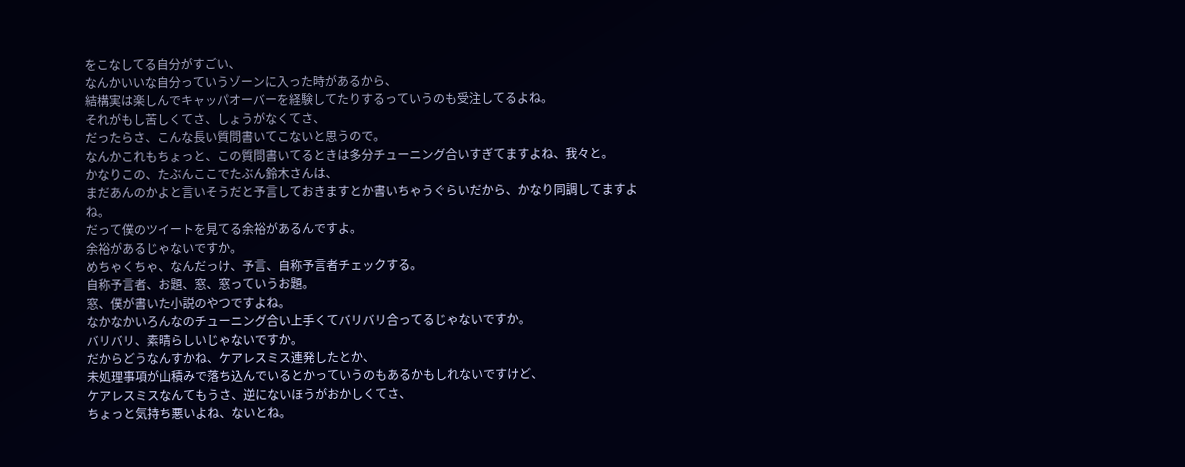をこなしてる自分がすごい、
なんかいいな自分っていうゾーンに入った時があるから、
結構実は楽しんでキャッパオーバーを経験してたりするっていうのも受注してるよね。
それがもし苦しくてさ、しょうがなくてさ、
だったらさ、こんな長い質問書いてこないと思うので。
なんかこれもちょっと、この質問書いてるときは多分チューニング合いすぎてますよね、我々と。
かなりこの、たぶんここでたぶん鈴木さんは、
まだあんのかよと言いそうだと予言しておきますとか書いちゃうぐらいだから、かなり同調してますよね。
だって僕のツイートを見てる余裕があるんですよ。
余裕があるじゃないですか。
めちゃくちゃ、なんだっけ、予言、自称予言者チェックする。
自称予言者、お題、窓、窓っていうお題。
窓、僕が書いた小説のやつですよね。
なかなかいろんなのチューニング合い上手くてバリバリ合ってるじゃないですか。
バリバリ、素晴らしいじゃないですか。
だからどうなんすかね、ケアレスミス連発したとか、
未処理事項が山積みで落ち込んでいるとかっていうのもあるかもしれないですけど、
ケアレスミスなんてもうさ、逆にないほうがおかしくてさ、
ちょっと気持ち悪いよね、ないとね。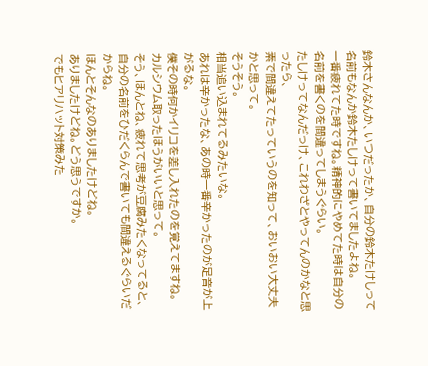鈴木さんなんか、いつだったか、自分の鈴木たけしって名前もなんか鈴木たしけって書いてましたよね。
一番疲れてた時ですね。精神的にやめてた時は自分の名前を書くのを間違ってしまうぐらい。
たしけってなんだっけ、これわざとやってんのかなと思ったら、
素で間違えてたっていうのを知って、おいおい大丈夫かと思って。
そうそう。
相当追い込まれてるみたいな。
あれは辛かったな、あの時一番辛かったのが足音が上がるな。
僕その時何かイリコを差し入れたのを覚えてますね。
カルシウム取ったほうがいいと思って。
そう、ほんとね、疲れて思考が豆腐みたくなってると、
自分の名前をひだくらんで書いても間違えるぐらいだからね。
ほんとそんなのありましたけどね。
ありましたけどね。どう思うですか。
でもヒアリハット対策みた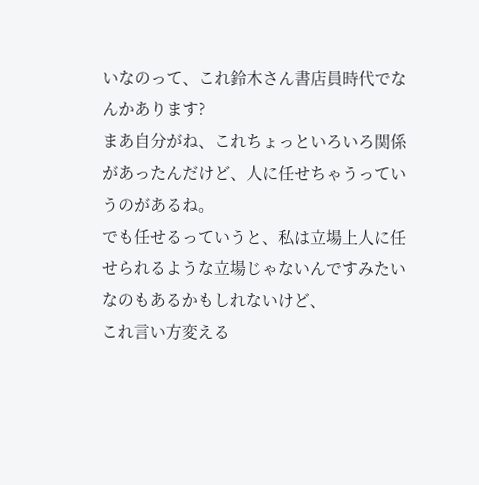いなのって、これ鈴木さん書店員時代でなんかあります?
まあ自分がね、これちょっといろいろ関係があったんだけど、人に任せちゃうっていうのがあるね。
でも任せるっていうと、私は立場上人に任せられるような立場じゃないんですみたいなのもあるかもしれないけど、
これ言い方変える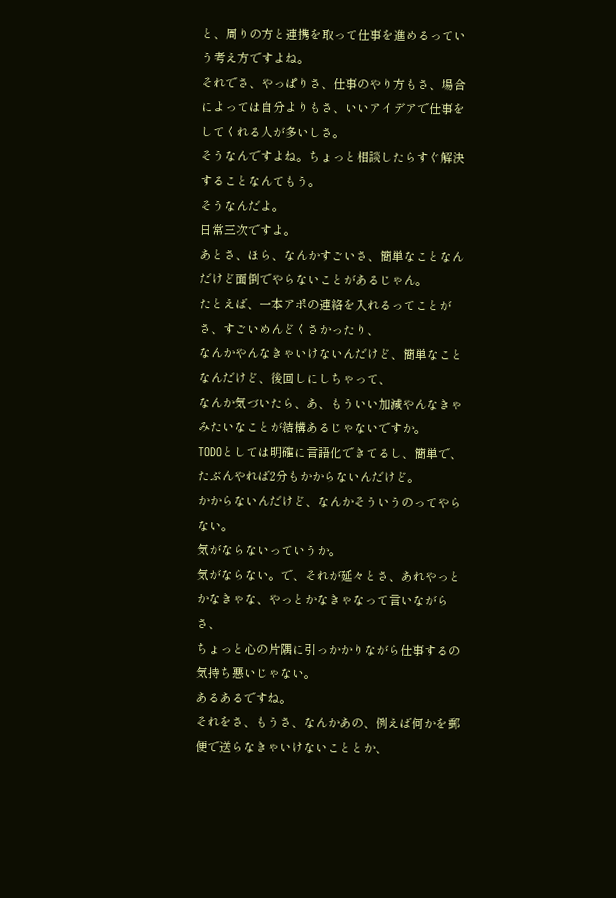と、周りの方と連携を取って仕事を進めるっていう考え方ですよね。
それでさ、やっぱりさ、仕事のやり方もさ、場合によっては自分よりもさ、いいアイデアで仕事をしてくれる人が多いしさ。
そうなんですよね。ちょっと相談したらすぐ解決することなんてもう。
そうなんだよ。
日常三次ですよ。
あとさ、ほら、なんかすごいさ、簡単なことなんだけど面倒でやらないことがあるじゃん。
たとえば、一本アポの連絡を入れるってことがさ、すごいめんどくさかったり、
なんかやんなきゃいけないんだけど、簡単なことなんだけど、後回しにしちゃって、
なんか気づいたら、あ、もういい加減やんなきゃみたいなことが結構あるじゃないですか。
TODOとしては明確に言語化できてるし、簡単で、たぶんやれば2分もかからないんだけど。
かからないんだけど、なんかそういうのってやらない。
気がならないっていうか。
気がならない。で、それが延々とさ、あれやっとかなきゃな、やっとかなきゃなって言いながらさ、
ちょっと心の片隅に引っかかりながら仕事するの気持ち悪いじゃない。
あるあるですね。
それをさ、もうさ、なんかあの、例えば何かを郵便で送らなきゃいけないこととか、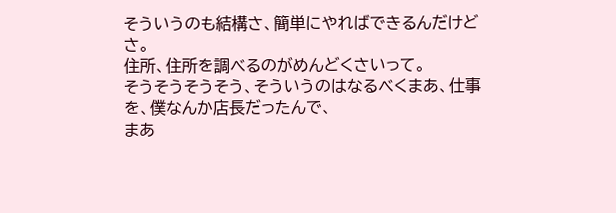そういうのも結構さ、簡単にやればできるんだけどさ。
住所、住所を調べるのがめんどくさいって。
そうそうそうそう、そういうのはなるべくまあ、仕事を、僕なんか店長だったんで、
まあ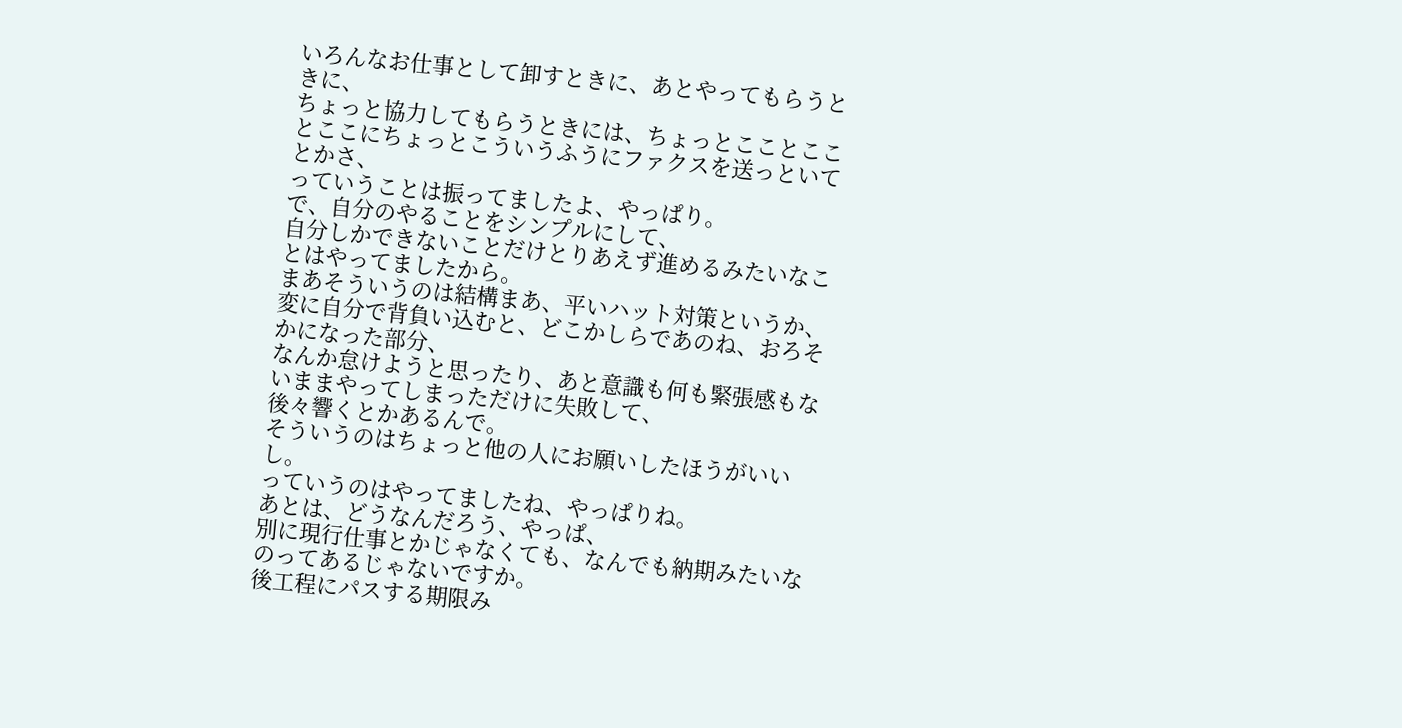いろんなお仕事として卸すときに、あとやってもらうときに、
ちょっと協力してもらうときには、ちょっとこことこことここにちょっとこういうふうにファクスを送っといてとかさ、
っていうことは振ってましたよ、やっぱり。
で、自分のやることをシンプルにして、
自分しかできないことだけとりあえず進めるみたいなことはやってましたから。
まあそういうのは結構まあ、平いハット対策というか、
変に自分で背負い込むと、どこかしらであのね、おろそかになった部分、
なんか怠けようと思ったり、あと意識も何も緊張感もないままやってしまっただけに失敗して、
後々響くとかあるんで。
そういうのはちょっと他の人にお願いしたほうがいいし。
っていうのはやってましたね、やっぱりね。
あとは、どうなんだろう、やっぱ、
別に現行仕事とかじゃなくても、なんでも納期みたいなのってあるじゃないですか。
後工程にパスする期限み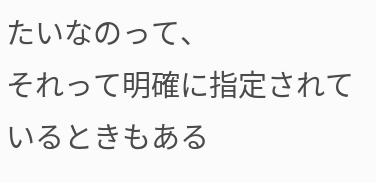たいなのって、
それって明確に指定されているときもある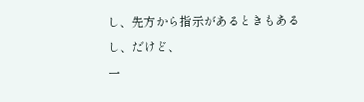し、先方から指示があるときもあるし、だけど、
一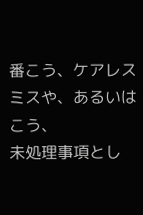番こう、ケアレスミスや、あるいはこう、
未処理事項とし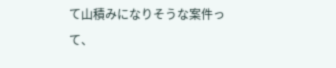て山積みになりそうな案件って、